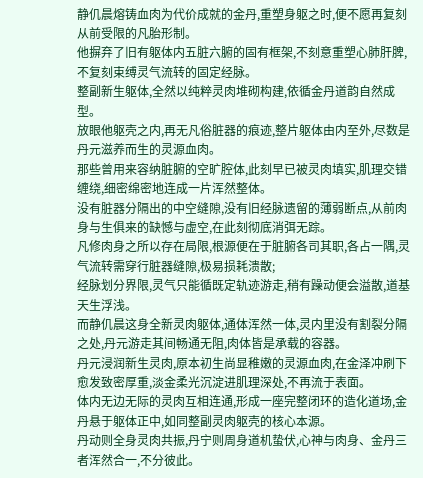静仉晨熔铸血肉为代价成就的金丹,重塑身躯之时,便不愿再复刻从前受限的凡胎形制。
他摒弃了旧有躯体内五脏六腑的固有框架,不刻意重塑心肺肝脾,不复刻束缚灵气流转的固定经脉。
整副新生躯体,全然以纯粹灵肉堆砌构建,依循金丹道韵自然成型。
放眼他躯壳之内,再无凡俗脏器的痕迹,整片躯体由内至外,尽数是丹元滋养而生的灵源血肉。
那些曾用来容纳脏腑的空旷腔体,此刻早已被灵肉填实,肌理交错缠绕,细密绵密地连成一片浑然整体。
没有脏器分隔出的中空缝隙,没有旧经脉遗留的薄弱断点,从前肉身与生俱来的缺憾与虚空,在此刻彻底消弭无踪。
凡修肉身之所以存在局限,根源便在于脏腑各司其职,各占一隅,灵气流转需穿行脏器缝隙,极易损耗溃散;
经脉划分界限,灵气只能循既定轨迹游走,稍有躁动便会溢散,道基天生浮浅。
而静仉晨这身全新灵肉躯体,通体浑然一体,灵内里没有割裂分隔之处,丹元游走其间畅通无阻,肉体皆是承载的容器。
丹元浸润新生灵肉,原本初生尚显稚嫩的灵源血肉,在金泽冲刷下愈发致密厚重,淡金柔光沉淀进肌理深处,不再流于表面。
体内无边无际的灵肉互相连通,形成一座完整闭环的造化道场,金丹悬于躯体正中,如同整副灵肉躯壳的核心本源。
丹动则全身灵肉共振,丹宁则周身道机蛰伏,心神与肉身、金丹三者浑然合一,不分彼此。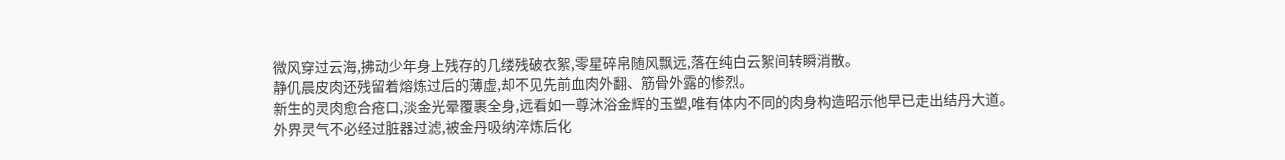微风穿过云海,拂动少年身上残存的几缕残破衣絮,零星碎帛随风飘远,落在纯白云絮间转瞬消散。
静仉晨皮肉还残留着熔炼过后的薄虚,却不见先前血肉外翻、筋骨外露的惨烈。
新生的灵肉愈合疮口,淡金光晕覆裹全身,远看如一尊沐浴金辉的玉塑,唯有体内不同的肉身构造昭示他早已走出结丹大道。
外界灵气不必经过脏器过滤,被金丹吸纳淬炼后化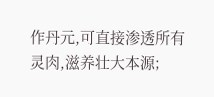作丹元,可直接渗透所有灵肉,滋养壮大本源;